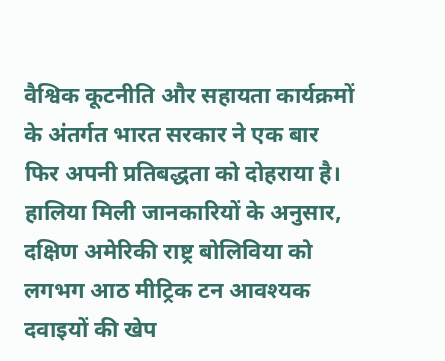वैश्विक कूटनीति और सहायता कार्यक्रमों के अंतर्गत भारत सरकार ने एक बार फिर अपनी प्रतिबद्धता को दोहराया है। हालिया मिली जानकारियों के अनुसार, दक्षिण अमेरिकी राष्ट्र बोलिविया को लगभग आठ मीट्रिक टन आवश्यक दवाइयों की खेप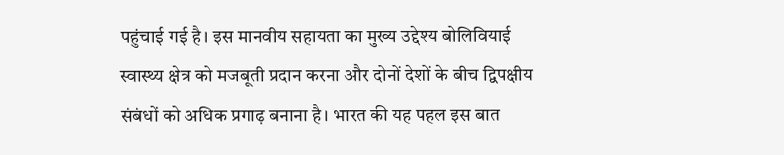पहुंचाई गई है। इस मानवीय सहायता का मुख्य उद्देश्य बोलिवियाई स्वास्थ्य क्षेत्र को मजबूती प्रदान करना और दोनों देशों के बीच द्विपक्षीय संबंधों को अधिक प्रगाढ़ बनाना है। भारत की यह पहल इस बात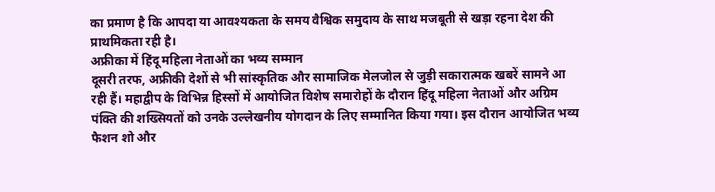का प्रमाण है कि आपदा या आवश्यकता के समय वैश्विक समुदाय के साथ मजबूती से खड़ा रहना देश की प्राथमिकता रही है।
अफ्रीका में हिंदू महिला नेताओं का भव्य सम्मान
दूसरी तरफ, अफ्रीकी देशों से भी सांस्कृतिक और सामाजिक मेलजोल से जुड़ी सकारात्मक खबरें सामने आ रही हैं। महाद्वीप के विभिन्न हिस्सों में आयोजित विशेष समारोहों के दौरान हिंदू महिला नेताओं और अग्रिम पंक्ति की शख्सियतों को उनके उल्लेखनीय योगदान के लिए सम्मानित किया गया। इस दौरान आयोजित भव्य फैशन शो और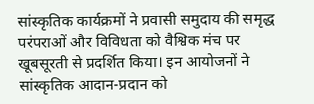सांस्कृतिक कार्यक्रमों ने प्रवासी समुदाय की समृद्ध परंपराओं और विविधता को वैश्विक मंच पर खूबसूरती से प्रदर्शित किया। इन आयोजनों ने सांस्कृतिक आदान-प्रदान को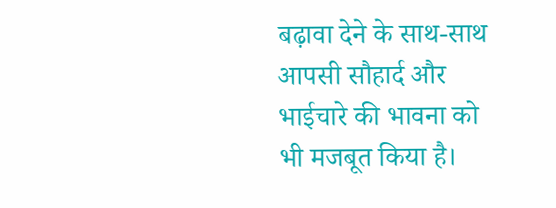बढ़ावा देने के साथ-साथ आपसी सौहार्द और भाईचारे की भावना को भी मजबूत किया है।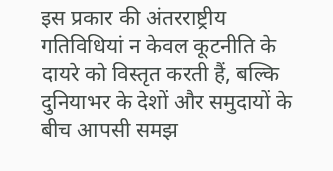इस प्रकार की अंतरराष्ट्रीय गतिविधियां न केवल कूटनीति के दायरे को विस्तृत करती हैं, बल्कि दुनियाभर के देशों और समुदायों के बीच आपसी समझ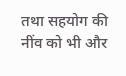तथा सहयोग की नींव को भी और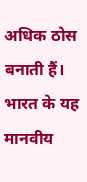अधिक ठोस बनाती हैं। भारत के यह मानवीय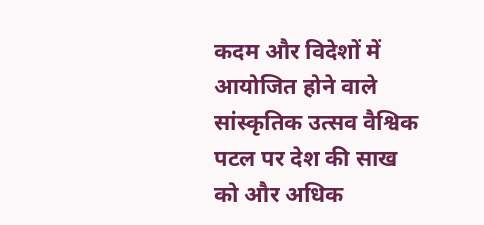कदम और विदेशों में आयोजित होने वाले सांस्कृतिक उत्सव वैश्विक पटल पर देश की साख को और अधिक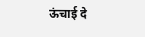ऊंचाई दे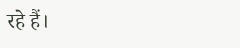रहे हैं।